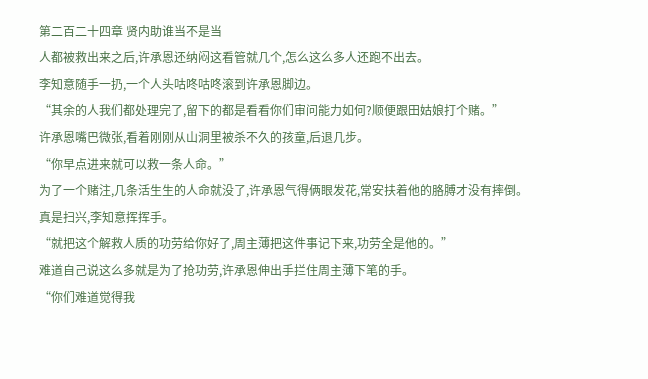第二百二十四章 贤内助谁当不是当
人都被救出来之后,许承恩还纳闷这看管就几个,怎么这么多人还跑不出去。
李知意随手一扔,一个人头咕咚咕咚滚到许承恩脚边。
“其余的人我们都处理完了,留下的都是看看你们审问能力如何?顺便跟田姑娘打个赌。”
许承恩嘴巴微张,看着刚刚从山洞里被杀不久的孩童,后退几步。
“你早点进来就可以救一条人命。”
为了一个赌注,几条活生生的人命就没了,许承恩气得俩眼发花,常安扶着他的胳膊才没有摔倒。
真是扫兴,李知意挥挥手。
“就把这个解救人质的功劳给你好了,周主薄把这件事记下来,功劳全是他的。”
难道自己说这么多就是为了抢功劳,许承恩伸出手拦住周主薄下笔的手。
“你们难道觉得我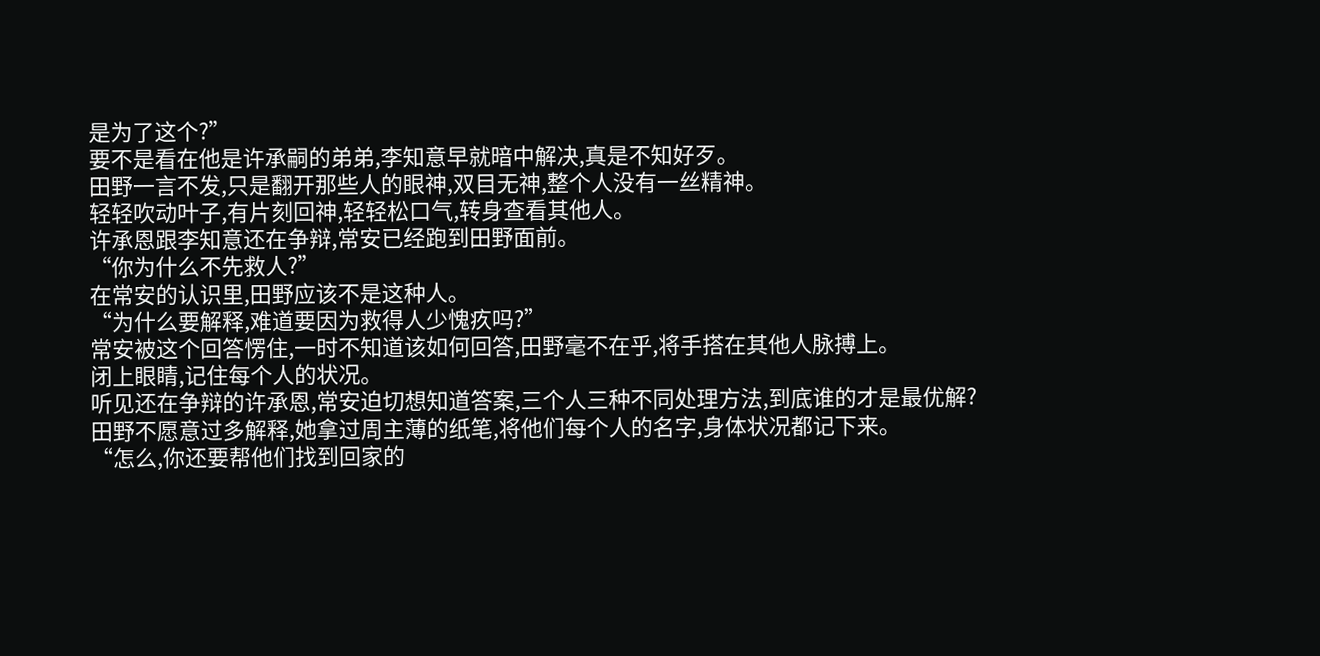是为了这个?”
要不是看在他是许承嗣的弟弟,李知意早就暗中解决,真是不知好歹。
田野一言不发,只是翻开那些人的眼神,双目无神,整个人没有一丝精神。
轻轻吹动叶子,有片刻回神,轻轻松口气,转身查看其他人。
许承恩跟李知意还在争辩,常安已经跑到田野面前。
“你为什么不先救人?”
在常安的认识里,田野应该不是这种人。
“为什么要解释,难道要因为救得人少愧疚吗?”
常安被这个回答愣住,一时不知道该如何回答,田野毫不在乎,将手搭在其他人脉搏上。
闭上眼睛,记住每个人的状况。
听见还在争辩的许承恩,常安迫切想知道答案,三个人三种不同处理方法,到底谁的才是最优解?
田野不愿意过多解释,她拿过周主薄的纸笔,将他们每个人的名字,身体状况都记下来。
“怎么,你还要帮他们找到回家的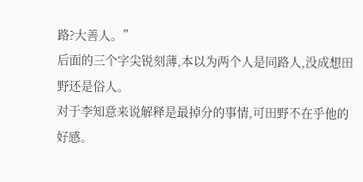路?大善人。”
后面的三个字尖锐刻薄,本以为两个人是同路人,没成想田野还是俗人。
对于李知意来说解释是最掉分的事情,可田野不在乎他的好感。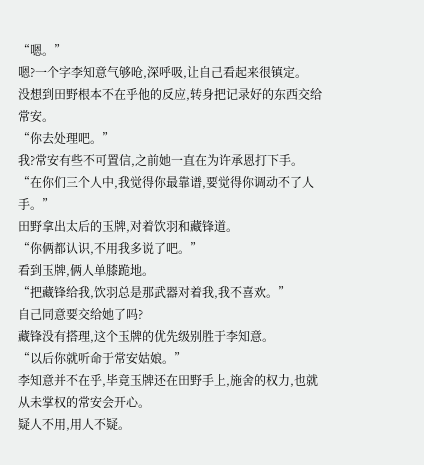“嗯。”
嗯?一个字李知意气够呛,深呼吸,让自己看起来很镇定。
没想到田野根本不在乎他的反应,转身把记录好的东西交给常安。
“你去处理吧。”
我?常安有些不可置信,之前她一直在为许承恩打下手。
“在你们三个人中,我觉得你最靠谱,要觉得你调动不了人手。”
田野拿出太后的玉牌,对着饮羽和藏锋道。
“你俩都认识,不用我多说了吧。”
看到玉牌,俩人单膝跪地。
“把藏锋给我,饮羽总是那武器对着我,我不喜欢。”
自己同意要交给她了吗?
藏锋没有搭理,这个玉牌的优先级别胜于李知意。
“以后你就听命于常安姑娘。”
李知意并不在乎,毕竟玉牌还在田野手上,施舍的权力,也就从未掌权的常安会开心。
疑人不用,用人不疑。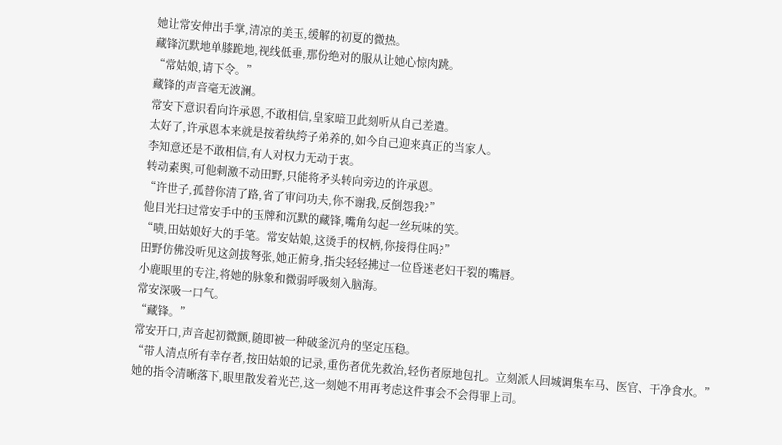她让常安伸出手掌,清凉的美玉,缓解的初夏的微热。
藏锋沉默地单膝跪地,视线低垂,那份绝对的服从让她心惊肉跳。
“常姑娘,请下令。”
藏锋的声音毫无波澜。
常安下意识看向许承恩,不敢相信,皇家暗卫此刻听从自己差遣。
太好了,许承恩本来就是按着纨绔子弟养的,如今自己迎来真正的当家人。
李知意还是不敢相信,有人对权力无动于衷。
转动素舆,可他刺激不动田野,只能将矛头转向旁边的许承恩。
“许世子,孤替你清了路,省了审问功夫,你不谢我,反倒怨我?”
他目光扫过常安手中的玉牌和沉默的藏锋,嘴角勾起一丝玩味的笑。
“啧,田姑娘好大的手笔。常安姑娘,这烫手的权柄,你接得住吗?”
田野仿佛没听见这剑拔弩张,她正俯身,指尖轻轻拂过一位昏迷老妇干裂的嘴唇。
小鹿眼里的专注,将她的脉象和微弱呼吸刻入脑海。
常安深吸一口气。
“藏锋。”
常安开口,声音起初微颤,随即被一种破釜沉舟的坚定压稳。
“带人清点所有幸存者,按田姑娘的记录,重伤者优先救治,轻伤者原地包扎。立刻派人回城调集车马、医官、干净食水。”
她的指令清晰落下,眼里散发着光芒,这一刻她不用再考虑这件事会不会得罪上司。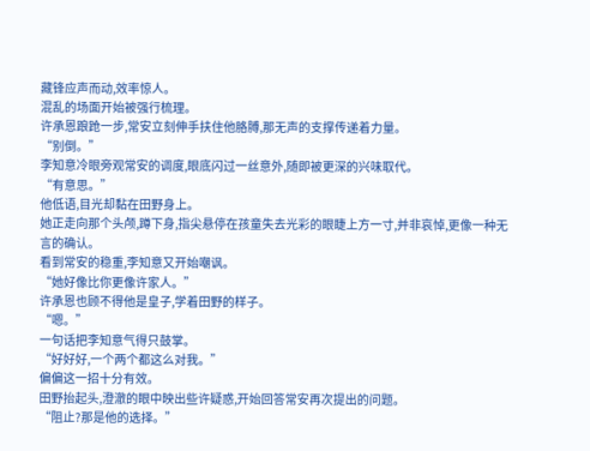藏锋应声而动,效率惊人。
混乱的场面开始被强行梳理。
许承恩踉跄一步,常安立刻伸手扶住他胳膊,那无声的支撑传递着力量。
“别倒。”
李知意冷眼旁观常安的调度,眼底闪过一丝意外,随即被更深的兴味取代。
“有意思。”
他低语,目光却黏在田野身上。
她正走向那个头颅,蹲下身,指尖悬停在孩童失去光彩的眼睫上方一寸,并非哀悼,更像一种无言的确认。
看到常安的稳重,李知意又开始嘲讽。
“她好像比你更像许家人。”
许承恩也顾不得他是皇子,学着田野的样子。
“嗯。”
一句话把李知意气得只鼓掌。
“好好好,一个两个都这么对我。”
偏偏这一招十分有效。
田野抬起头,澄澈的眼中映出些许疑惑,开始回答常安再次提出的问题。
“阻止?那是他的选择。”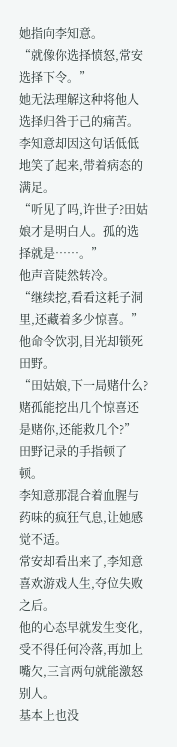她指向李知意。
“就像你选择愤怒,常安选择下令。”
她无法理解这种将他人选择归咎于己的痛苦。
李知意却因这句话低低地笑了起来,带着病态的满足。
“听见了吗,许世子?田姑娘才是明白人。孤的选择就是……。”
他声音陡然转冷。
“继续挖,看看这耗子洞里,还藏着多少惊喜。”
他命令饮羽,目光却锁死田野。
“田姑娘,下一局赌什么?赌孤能挖出几个惊喜还是赌你,还能救几个?”
田野记录的手指顿了顿。
李知意那混合着血腥与药味的疯狂气息,让她感觉不适。
常安却看出来了,李知意喜欢游戏人生,夺位失败之后。
他的心态早就发生变化,受不得任何冷落,再加上嘴欠,三言两句就能激怒别人。
基本上也没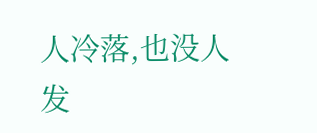人冷落,也没人发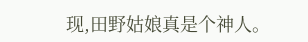现,田野姑娘真是个神人。